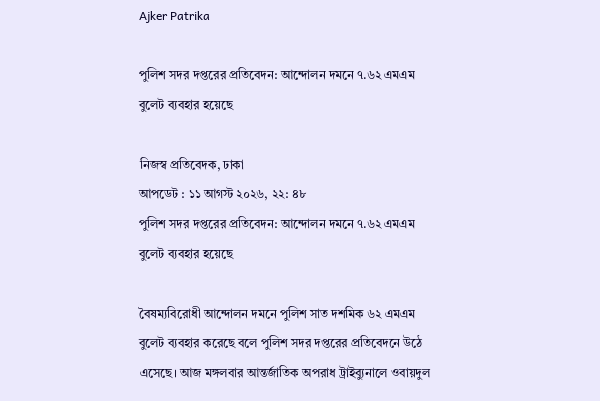Ajker Patrika

পুলিশ সদর দপ্তরের প্রতিবেদন: আন্দোলন দমনে ৭.৬২ এমএম বুলেট ব্যবহার হয়েছে

নিজস্ব প্রতিবেদক, ঢাকা
আপডেট : ১১ আগস্ট ২০২৬, ২২: ৪৮
পুলিশ সদর দপ্তরের প্রতিবেদন: আন্দোলন দমনে ৭.৬২ এমএম বুলেট ব্যবহার হয়েছে

বৈষম্যবিরোধী আন্দোলন দমনে পুলিশ সাত দশমিক ৬২ এমএম বুলেট ব্যবহার করেছে বলে পুলিশ সদর দপ্তরের প্রতিবেদনে উঠে এসেছে। আজ মঙ্গলবার আন্তর্জাতিক অপরাধ ট্রাইব্যুনালে ওবায়দুল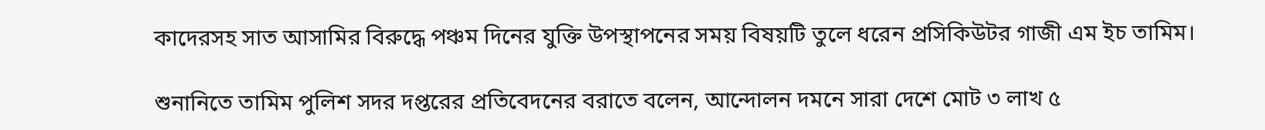কাদেরসহ সাত আসামির বিরুদ্ধে পঞ্চম দিনের যুক্তি উপস্থাপনের সময় বিষয়টি তুলে ধরেন প্রসিকিউটর গাজী এম ইচ তামিম।

শুনানিতে তামিম পুলিশ সদর দপ্তরের প্রতিবেদনের বরাতে বলেন, আন্দোলন দমনে সারা দেশে মোট ৩ লাখ ৫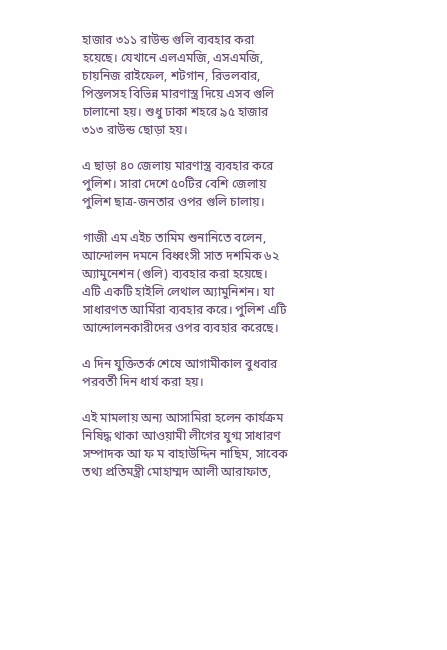হাজার ৩১১ রাউন্ড গুলি ব্যবহার করা হয়েছে। যেখানে এলএমজি, এসএমজি, চায়নিজ রাইফেল, শটগান, রিভলবার, পিস্তলসহ বিভিন্ন মারণাস্ত্র দিয়ে এসব গুলি চালানো হয়। শুধু ঢাকা শহরে ৯৫ হাজার ৩১৩ রাউন্ড ছোড়া হয়।

এ ছাড়া ৪০ জেলায় মারণাস্ত্র ব্যবহার করে পুলিশ। সারা দেশে ৫০টির বেশি জেলায় পুলিশ ছাত্র-জনতার ওপর গুলি চালায়।

গাজী এম এইচ তামিম শুনানিতে বলেন, আন্দোলন দমনে বিধ্বংসী সাত দশমিক ৬২ অ্যামুনেশন (গুলি) ব্যবহার করা হয়েছে। এটি একটি হাইলি লেথাল অ্যামুনিশন। যা সাধারণত আর্মিরা ব্যবহার করে। পুলিশ এটি আন্দোলনকারীদের ওপর ব্যবহার করেছে।

এ দিন যুক্তিতর্ক শেষে আগামীকাল বুধবার পরবর্তী দিন ধার্য করা হয়।

এই মামলায় অন্য আসামিরা হলেন কার্যক্রম নিষিদ্ধ থাকা আওয়ামী লীগের যুগ্ম সাধারণ সম্পাদক আ ফ ম বাহাউদ্দিন নাছিম, সাবেক তথ্য প্রতিমন্ত্রী মোহাম্মদ আলী আরাফাত,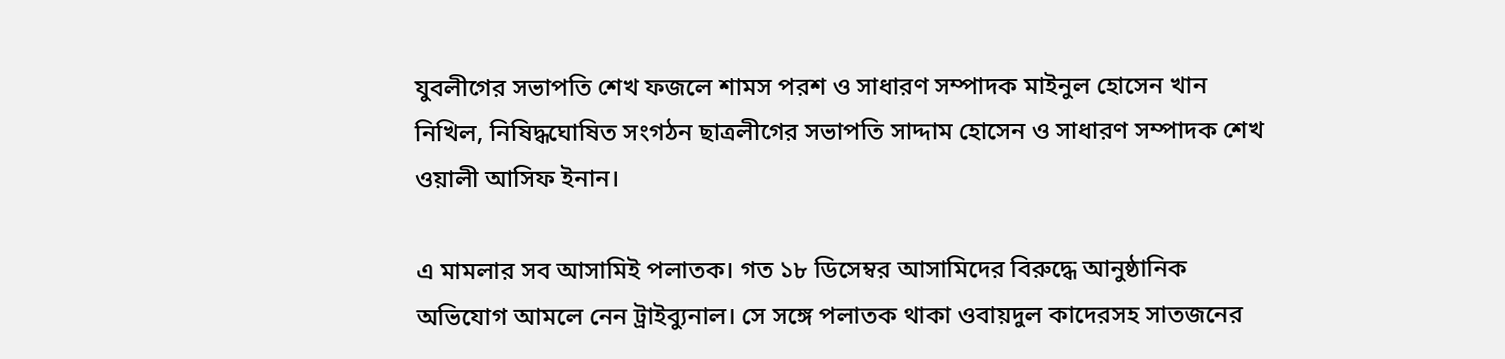যুবলীগের সভাপতি শেখ ফজলে শামস পরশ ও সাধারণ সম্পাদক মাইনুল হোসেন খান নিখিল, নিষিদ্ধঘোষিত সংগঠন ছাত্রলীগের সভাপতি সাদ্দাম হোসেন ও সাধারণ সম্পাদক শেখ ওয়ালী আসিফ ইনান।

এ মামলার সব আসামিই পলাতক। গত ১৮ ডিসেম্বর আসামিদের বিরুদ্ধে আনুষ্ঠানিক অভিযোগ আমলে নেন ট্রাইব্যুনাল। সে সঙ্গে পলাতক থাকা ওবায়দুল কাদেরসহ সাতজনের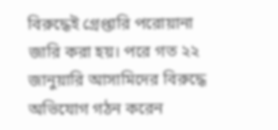বিরুদ্ধেই গ্রেপ্তারি পরোয়ানা জারি করা হয়। পরে গত ২২ জানুয়ারি আসামিদের বিরুদ্ধে অভিযোগ গঠন করেন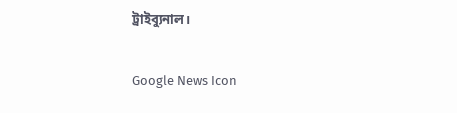ট্রাইব্যুনাল।

Google News Icon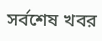সর্বশেষ খবর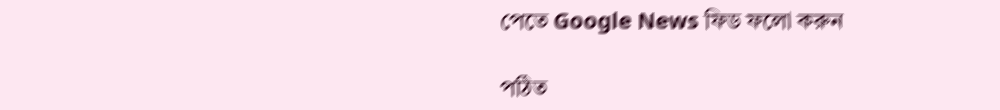পেতে Google News ফিড ফলো করুন

পঠিত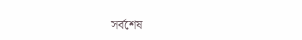সর্বশেষ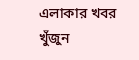এলাকার খবর
খুঁজুন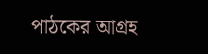পাঠকের আগ্রহ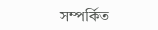সম্পর্কিত